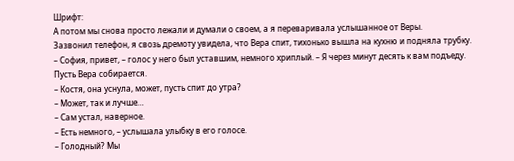Шрифт:
А потом мы снова просто лежали и думали о своем, а я переваривала услышанное от Веры.
Зазвонил телефон, я свозь дремоту увидела, что Вера спит, тихонько вышла на кухню и подняла трубку.
– София, привет, – голос у него был уставшим, немного хриплый. – Я через минут десять к вам подъеду. Пусть Вера собирается.
– Костя, она уснула, может, пусть спит до утра?
– Может, так и лучше…
– Сам устал, наверное.
– Есть немного, – услышала улыбку в его голосе.
– Голодный? Мы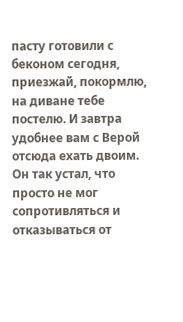пасту готовили с беконом сегодня, приезжай, покормлю, на диване тебе постелю. И завтра удобнее вам с Верой отсюда ехать двоим.
Он так устал, что просто не мог сопротивляться и отказываться от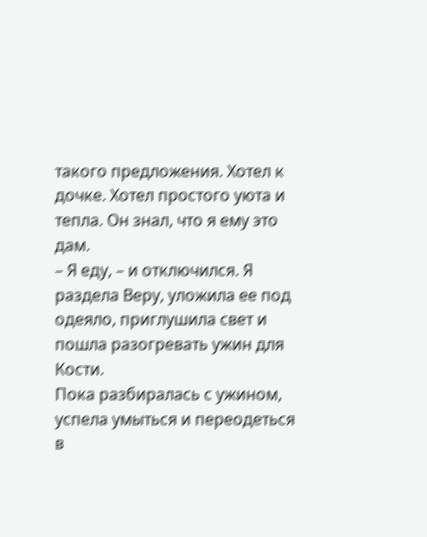такого предложения. Хотел к дочке. Хотел простого уюта и тепла. Он знал, что я ему это дам.
– Я еду, – и отключился. Я раздела Веру, уложила ее под одеяло, приглушила свет и пошла разогревать ужин для Кости.
Пока разбиралась с ужином, успела умыться и переодеться в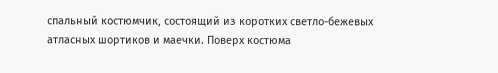спальный костюмчик, состоящий из коротких светло-бежевых атласных шортиков и маечки. Поверх костюма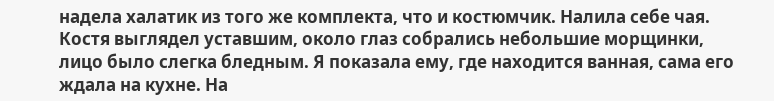надела халатик из того же комплекта, что и костюмчик. Налила себе чая.
Костя выглядел уставшим, около глаз собрались небольшие морщинки, лицо было слегка бледным. Я показала ему, где находится ванная, сама его ждала на кухне. На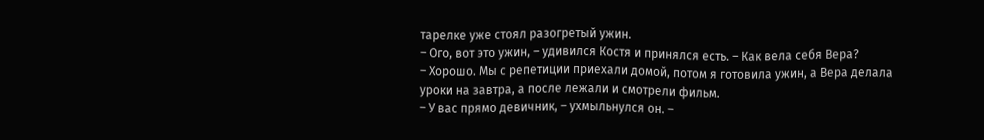тарелке уже стоял разогретый ужин.
– Ого, вот это ужин, – удивился Костя и принялся есть. – Как вела себя Вера?
– Хорошо. Мы с репетиции приехали домой, потом я готовила ужин, а Вера делала уроки на завтра, а после лежали и смотрели фильм.
– У вас прямо девичник, – ухмыльнулся он. –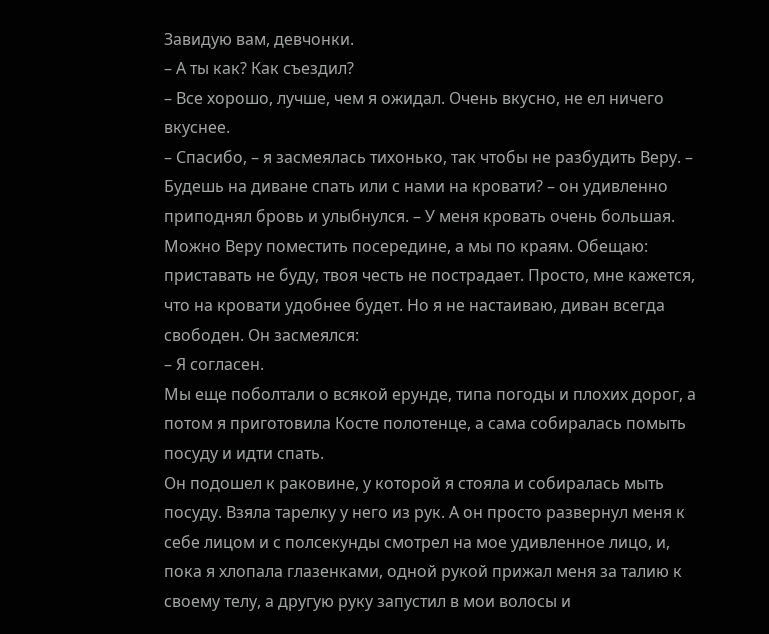Завидую вам, девчонки.
– А ты как? Как съездил?
– Все хорошо, лучше, чем я ожидал. Очень вкусно, не ел ничего вкуснее.
– Спасибо, – я засмеялась тихонько, так чтобы не разбудить Веру. – Будешь на диване спать или с нами на кровати? – он удивленно приподнял бровь и улыбнулся. – У меня кровать очень большая. Можно Веру поместить посередине, а мы по краям. Обещаю: приставать не буду, твоя честь не пострадает. Просто, мне кажется, что на кровати удобнее будет. Но я не настаиваю, диван всегда свободен. Он засмеялся:
– Я согласен.
Мы еще поболтали о всякой ерунде, типа погоды и плохих дорог, а потом я приготовила Косте полотенце, а сама собиралась помыть посуду и идти спать.
Он подошел к раковине, у которой я стояла и собиралась мыть посуду. Взяла тарелку у него из рук. А он просто развернул меня к себе лицом и с полсекунды смотрел на мое удивленное лицо, и, пока я хлопала глазенками, одной рукой прижал меня за талию к своему телу, а другую руку запустил в мои волосы и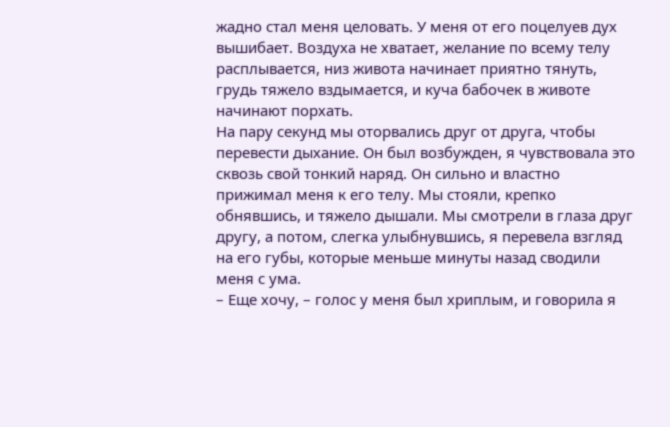жадно стал меня целовать. У меня от его поцелуев дух вышибает. Воздуха не хватает, желание по всему телу расплывается, низ живота начинает приятно тянуть, грудь тяжело вздымается, и куча бабочек в животе начинают порхать.
На пару секунд мы оторвались друг от друга, чтобы перевести дыхание. Он был возбужден, я чувствовала это сквозь свой тонкий наряд. Он сильно и властно прижимал меня к его телу. Мы стояли, крепко обнявшись, и тяжело дышали. Мы смотрели в глаза друг другу, а потом, слегка улыбнувшись, я перевела взгляд на его губы, которые меньше минуты назад сводили меня с ума.
– Еще хочу, – голос у меня был хриплым, и говорила я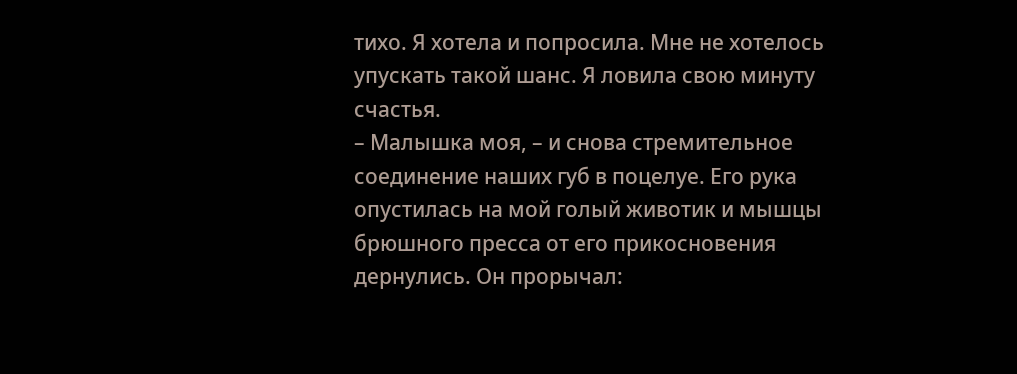тихо. Я хотела и попросила. Мне не хотелось упускать такой шанс. Я ловила свою минуту счастья.
– Малышка моя, – и снова стремительное соединение наших губ в поцелуе. Его рука опустилась на мой голый животик и мышцы брюшного пресса от его прикосновения дернулись. Он прорычал: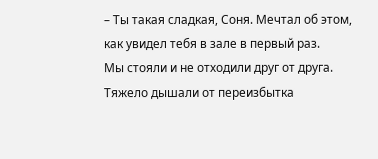– Ты такая сладкая, Соня. Мечтал об этом, как увидел тебя в зале в первый раз.
Мы стояли и не отходили друг от друга. Тяжело дышали от переизбытка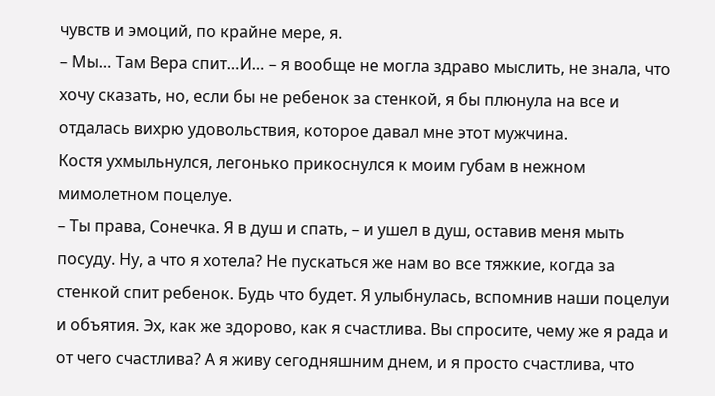чувств и эмоций, по крайне мере, я.
– Мы… Там Вера спит…И… – я вообще не могла здраво мыслить, не знала, что хочу сказать, но, если бы не ребенок за стенкой, я бы плюнула на все и отдалась вихрю удовольствия, которое давал мне этот мужчина.
Костя ухмыльнулся, легонько прикоснулся к моим губам в нежном мимолетном поцелуе.
– Ты права, Сонечка. Я в душ и спать, – и ушел в душ, оставив меня мыть посуду. Ну, а что я хотела? Не пускаться же нам во все тяжкие, когда за стенкой спит ребенок. Будь что будет. Я улыбнулась, вспомнив наши поцелуи и объятия. Эх, как же здорово, как я счастлива. Вы спросите, чему же я рада и от чего счастлива? А я живу сегодняшним днем, и я просто счастлива, что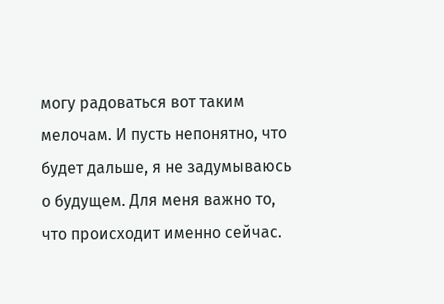могу радоваться вот таким мелочам. И пусть непонятно, что будет дальше, я не задумываюсь о будущем. Для меня важно то, что происходит именно сейчас.